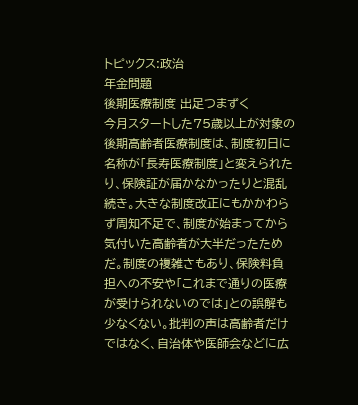トピックス:政治
年金問題
後期医療制度 出足つまずく
今月スタートした75歳以上が対象の後期高齢者医療制度は、制度初日に名称が「長寿医療制度」と変えられたり、保険証が届かなかったりと混乱続き。大きな制度改正にもかかわらず周知不足で、制度が始まってから気付いた高齢者が大半だったためだ。制度の複雑さもあり、保険料負担への不安や「これまで通りの医療が受けられないのでは」との誤解も少なくない。批判の声は高齢者だけではなく、自治体や医師会などに広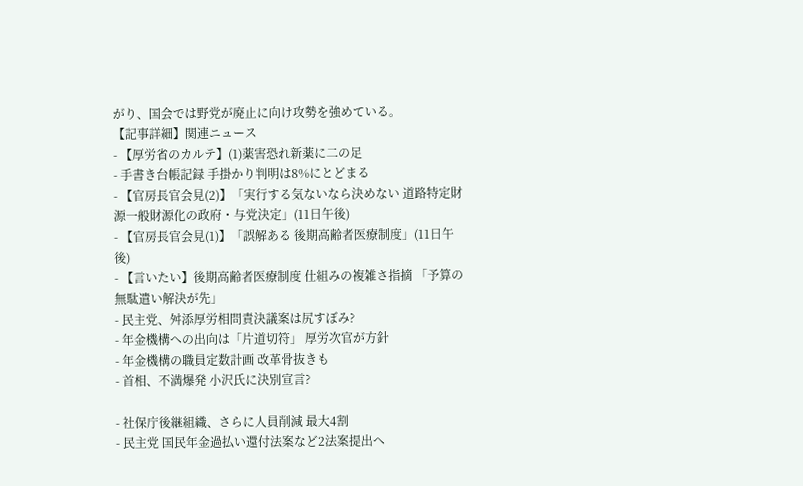がり、国会では野党が廃止に向け攻勢を強めている。
【記事詳細】関連ニュース
- 【厚労省のカルテ】(1)薬害恐れ新薬に二の足
- 手書き台帳記録 手掛かり判明は8%にとどまる
- 【官房長官会見(2)】「実行する気ないなら決めない 道路特定財源一般財源化の政府・与党決定」(11日午後)
- 【官房長官会見(1)】「誤解ある 後期高齢者医療制度」(11日午後)
- 【言いたい】後期高齢者医療制度 仕組みの複雑さ指摘 「予算の無駄遣い解決が先」
- 民主党、舛添厚労相問責決議案は尻すぼみ?
- 年金機構への出向は「片道切符」 厚労次官が方針
- 年金機構の職員定数計画 改革骨抜きも
- 首相、不満爆発 小沢氏に決別宣言?

- 社保庁後継組織、さらに人員削減 最大4割
- 民主党 国民年金過払い還付法案など2法案提出へ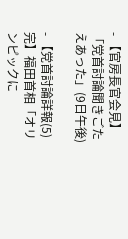- 【官房長官会見】「党首討論聞きごたえあった」(9日午後)

- 【党首討論詳報(5)完】福田首相「オリンピックに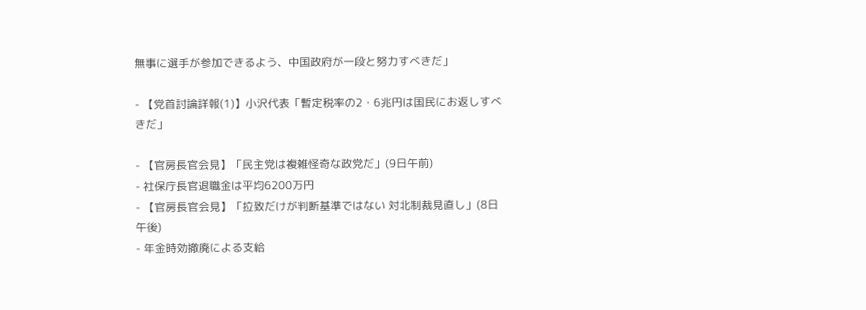無事に選手が参加できるよう、中国政府が一段と努力すべきだ」

- 【党首討論詳報(1)】小沢代表「暫定税率の2・6兆円は国民にお返しすべきだ」

- 【官房長官会見】「民主党は複雑怪奇な政党だ」(9日午前)
- 社保庁長官退職金は平均6200万円
- 【官房長官会見】「拉致だけが判断基準ではない 対北制裁見直し」(8日午後)
- 年金時効撤廃による支給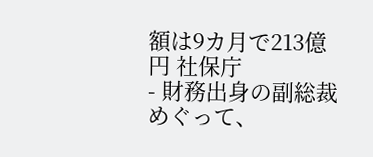額は9カ月で213億円 社保庁
- 財務出身の副総裁めぐって、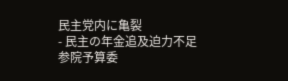民主党内に亀裂
- 民主の年金追及迫力不足 参院予算委